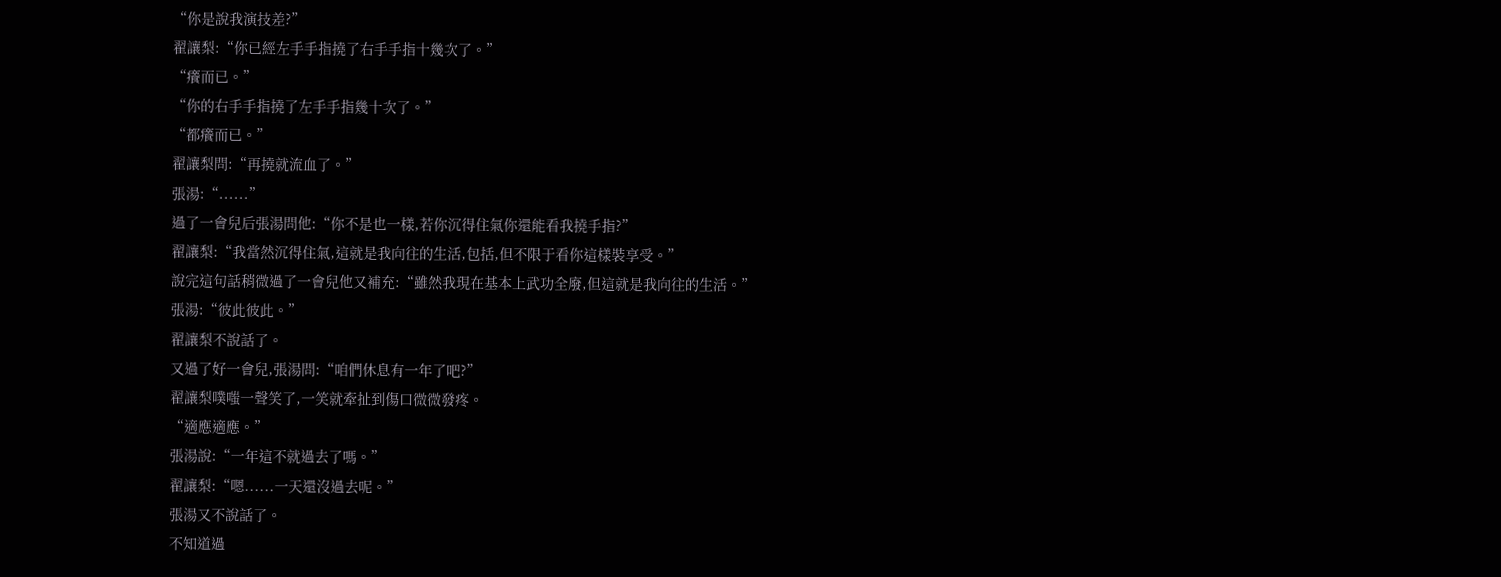“你是說我演技差?”
翟讓梨:“你已經左手手指撓了右手手指十幾次了。”
“癢而已。”
“你的右手手指撓了左手手指幾十次了。”
“都癢而已。”
翟讓梨問:“再撓就流血了。”
張湯:“......”
過了一會兒后張湯問他:“你不是也一樣,若你沉得住氣你還能看我撓手指?”
翟讓梨:“我當然沉得住氣,這就是我向往的生活,包括,但不限于看你這樣裝享受。”
說完這句話稍微過了一會兒他又補充:“雖然我現在基本上武功全廢,但這就是我向往的生活。”
張湯:“彼此彼此。”
翟讓梨不說話了。
又過了好一會兒,張湯問:“咱們休息有一年了吧?”
翟讓梨噗嗤一聲笑了,一笑就牽扯到傷口微微發疼。
“適應適應。”
張湯說:“一年這不就過去了嗎。”
翟讓梨:“嗯......一天還沒過去呢。”
張湯又不說話了。
不知道過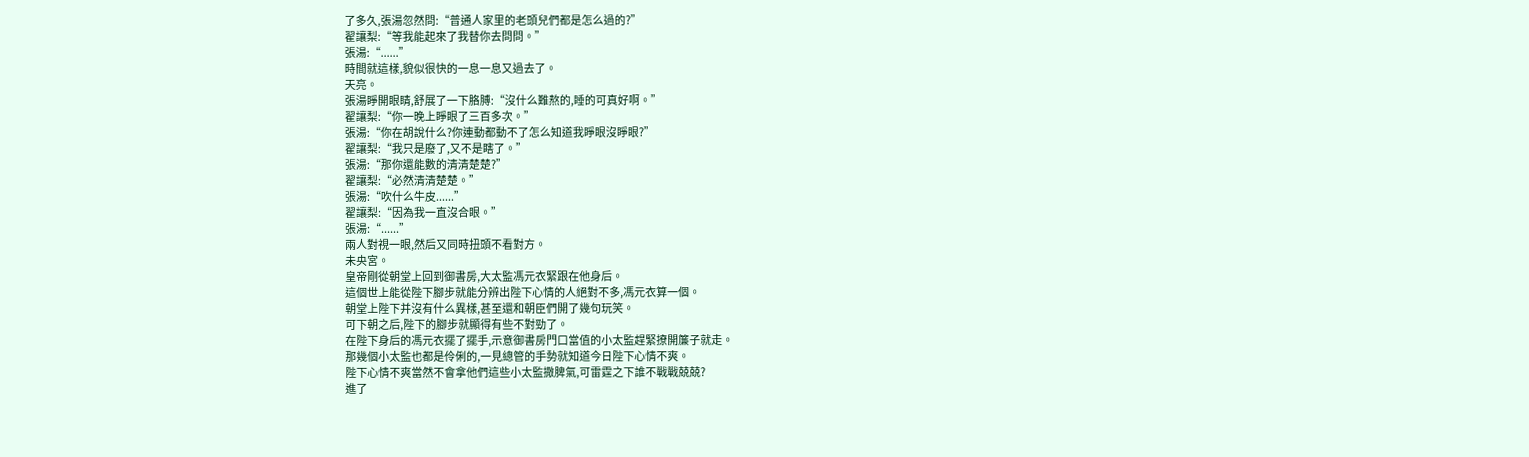了多久,張湯忽然問:“普通人家里的老頭兒們都是怎么過的?”
翟讓梨:“等我能起來了我替你去問問。”
張湯:“......”
時間就這樣,貌似很快的一息一息又過去了。
天亮。
張湯睜開眼睛,舒展了一下胳膊:“沒什么難熬的,睡的可真好啊。”
翟讓梨:“你一晚上睜眼了三百多次。”
張湯:“你在胡說什么?你連動都動不了怎么知道我睜眼沒睜眼?”
翟讓梨:“我只是廢了,又不是瞎了。”
張湯:“那你還能數的清清楚楚?”
翟讓梨:“必然清清楚楚。”
張湯:“吹什么牛皮......”
翟讓梨:“因為我一直沒合眼。”
張湯:“......”
兩人對視一眼,然后又同時扭頭不看對方。
未央宮。
皇帝剛從朝堂上回到御書房,大太監馮元衣緊跟在他身后。
這個世上能從陛下腳步就能分辨出陛下心情的人絕對不多,馮元衣算一個。
朝堂上陛下并沒有什么異樣,甚至還和朝臣們開了幾句玩笑。
可下朝之后,陛下的腳步就顯得有些不對勁了。
在陛下身后的馮元衣擺了擺手,示意御書房門口當值的小太監趕緊撩開簾子就走。
那幾個小太監也都是伶俐的,一見總管的手勢就知道今日陛下心情不爽。
陛下心情不爽當然不會拿他們這些小太監撒脾氣,可雷霆之下誰不戰戰兢兢?
進了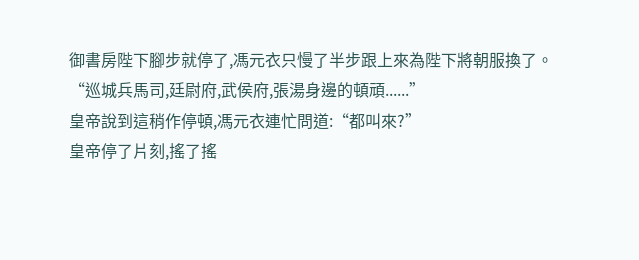御書房陛下腳步就停了,馮元衣只慢了半步跟上來為陛下將朝服換了。
“巡城兵馬司,廷尉府,武侯府,張湯身邊的頓頑......”
皇帝說到這稍作停頓,馮元衣連忙問道:“都叫來?”
皇帝停了片刻,搖了搖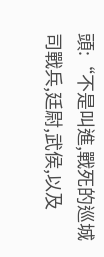頭:“不是叫進,戰死的巡城司戰兵,廷尉,武侯,以及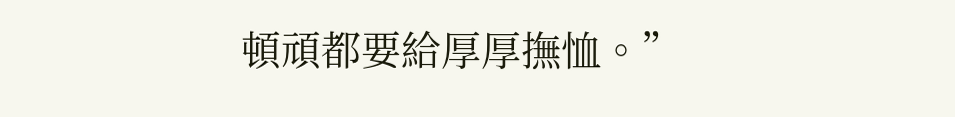頓頑都要給厚厚撫恤。”